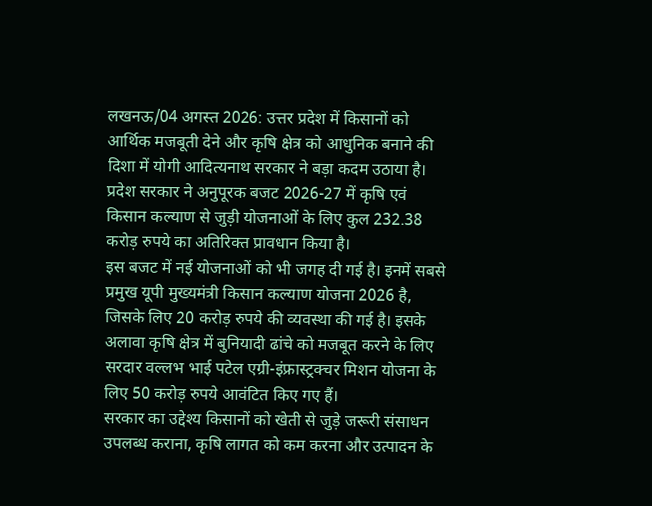लखनऊ/04 अगस्त 2026: उत्तर प्रदेश में किसानों को आर्थिक मजबूती देने और कृषि क्षेत्र को आधुनिक बनाने की दिशा में योगी आदित्यनाथ सरकार ने बड़ा कदम उठाया है। प्रदेश सरकार ने अनुपूरक बजट 2026-27 में कृषि एवं किसान कल्याण से जुड़ी योजनाओं के लिए कुल 232.38 करोड़ रुपये का अतिरिक्त प्रावधान किया है।
इस बजट में नई योजनाओं को भी जगह दी गई है। इनमें सबसे प्रमुख यूपी मुख्यमंत्री किसान कल्याण योजना 2026 है, जिसके लिए 20 करोड़ रुपये की व्यवस्था की गई है। इसके अलावा कृषि क्षेत्र में बुनियादी ढांचे को मजबूत करने के लिए सरदार वल्लभ भाई पटेल एग्री-इंफ्रास्ट्रक्चर मिशन योजना के लिए 50 करोड़ रुपये आवंटित किए गए हैं।
सरकार का उद्देश्य किसानों को खेती से जुड़े जरूरी संसाधन उपलब्ध कराना, कृषि लागत को कम करना और उत्पादन के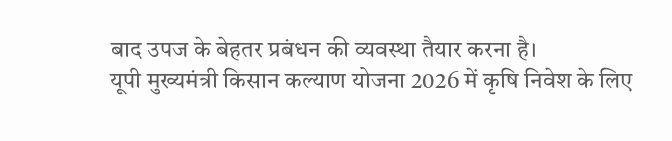बाद उपज के बेहतर प्रबंधन की व्यवस्था तैयार करना है।
यूपी मुख्यमंत्री किसान कल्याण योजना 2026 में कृषि निवेश के लिए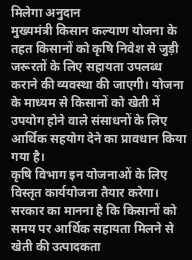मिलेगा अनुदान
मुख्यमंत्री किसान कल्याण योजना के तहत किसानों को कृषि निवेश से जुड़ी जरूरतों के लिए सहायता उपलब्ध कराने की व्यवस्था की जाएगी। योजना के माध्यम से किसानों को खेती में उपयोग होने वाले संसाधनों के लिए आर्थिक सहयोग देने का प्रावधान किया गया है।
कृषि विभाग इन योजनाओं के लिए विस्तृत कार्ययोजना तैयार करेगा। सरकार का मानना है कि किसानों को समय पर आर्थिक सहायता मिलने से खेती की उत्पादकता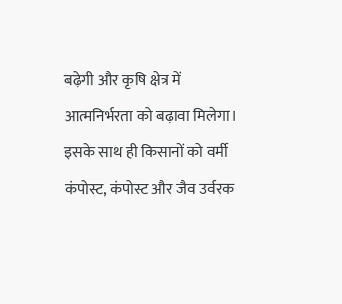बढ़ेगी और कृषि क्षेत्र में आत्मनिर्भरता को बढ़ावा मिलेगा।
इसके साथ ही किसानों को वर्मी कंपोस्ट, कंपोस्ट और जैव उर्वरक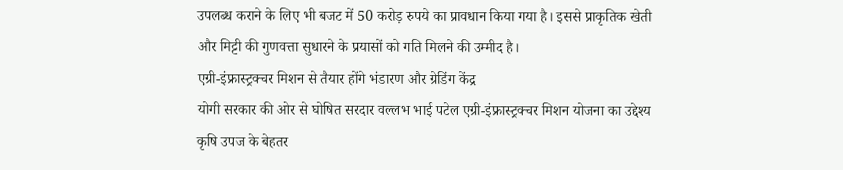उपलब्ध कराने के लिए भी बजट में 50 करोड़ रुपये का प्रावधान किया गया है। इससे प्राकृतिक खेती और मिट्टी की गुणवत्ता सुधारने के प्रयासों को गति मिलने की उम्मीद है।
एग्री-इंफ्रास्ट्रक्चर मिशन से तैयार होंगे भंडारण और ग्रेडिंग केंद्र
योगी सरकार की ओर से घोषित सरदार वल्लभ भाई पटेल एग्री-इंफ्रास्ट्रक्चर मिशन योजना का उद्देश्य कृषि उपज के बेहतर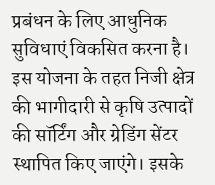प्रबंधन के लिए आधुनिक सुविधाएं विकसित करना है।
इस योजना के तहत निजी क्षेत्र की भागीदारी से कृषि उत्पादों की सॉर्टिंग और ग्रेडिंग सेंटर स्थापित किए जाएंगे। इसके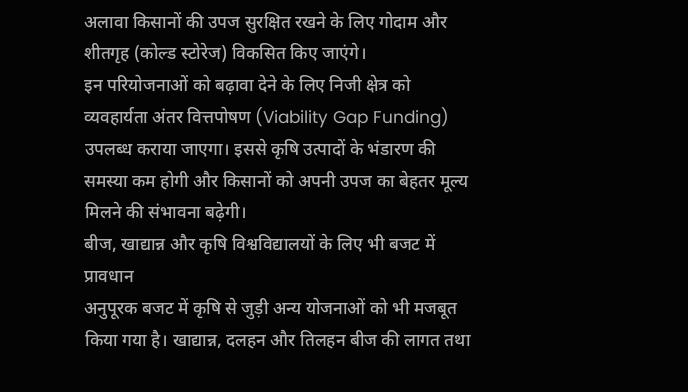अलावा किसानों की उपज सुरक्षित रखने के लिए गोदाम और शीतगृह (कोल्ड स्टोरेज) विकसित किए जाएंगे।
इन परियोजनाओं को बढ़ावा देने के लिए निजी क्षेत्र को व्यवहार्यता अंतर वित्तपोषण (Viability Gap Funding) उपलब्ध कराया जाएगा। इससे कृषि उत्पादों के भंडारण की समस्या कम होगी और किसानों को अपनी उपज का बेहतर मूल्य मिलने की संभावना बढ़ेगी।
बीज, खाद्यान्न और कृषि विश्वविद्यालयों के लिए भी बजट में प्रावधान
अनुपूरक बजट में कृषि से जुड़ी अन्य योजनाओं को भी मजबूत किया गया है। खाद्यान्न, दलहन और तिलहन बीज की लागत तथा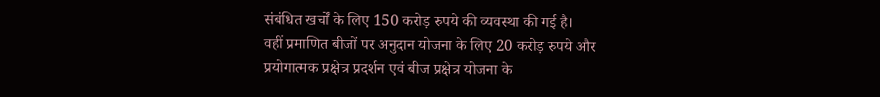संबंधित खर्चों के लिए 150 करोड़ रुपये की व्यवस्था की गई है।
वहीं प्रमाणित बीजों पर अनुदान योजना के लिए 20 करोड़ रुपये और प्रयोगात्मक प्रक्षेत्र प्रदर्शन एवं बीज प्रक्षेत्र योजना के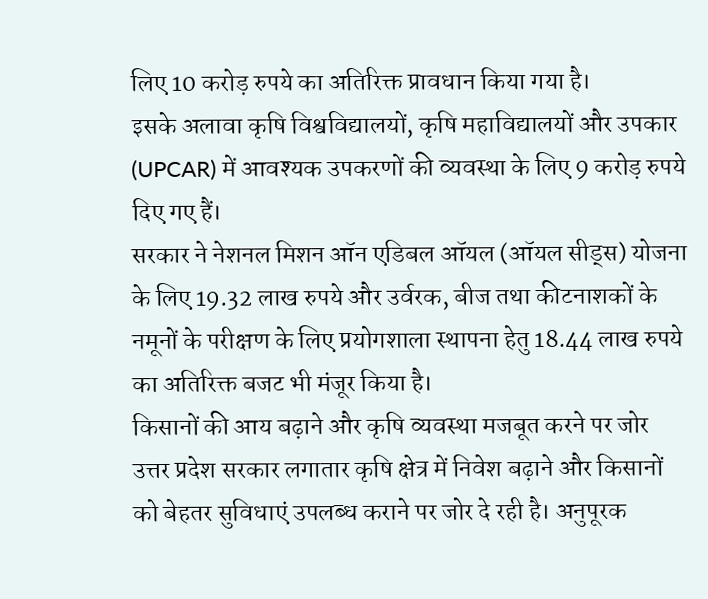लिए 10 करोड़ रुपये का अतिरिक्त प्रावधान किया गया है।
इसके अलावा कृषि विश्वविद्यालयों, कृषि महाविद्यालयों और उपकार (UPCAR) में आवश्यक उपकरणों की व्यवस्था के लिए 9 करोड़ रुपये दिए गए हैं।
सरकार ने नेशनल मिशन ऑन एडिबल ऑयल (ऑयल सीड्स) योजना के लिए 19.32 लाख रुपये और उर्वरक, बीज तथा कीटनाशकों के नमूनों के परीक्षण के लिए प्रयोगशाला स्थापना हेतु 18.44 लाख रुपये का अतिरिक्त बजट भी मंजूर किया है।
किसानों की आय बढ़ाने और कृषि व्यवस्था मजबूत करने पर जोर
उत्तर प्रदेश सरकार लगातार कृषि क्षेत्र में निवेश बढ़ाने और किसानों को बेहतर सुविधाएं उपलब्ध कराने पर जोर दे रही है। अनुपूरक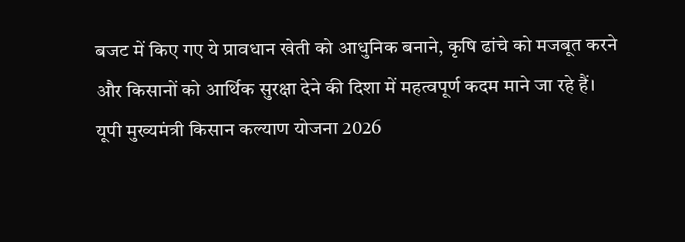बजट में किए गए ये प्रावधान खेती को आधुनिक बनाने, कृषि ढांचे को मजबूत करने और किसानों को आर्थिक सुरक्षा देने की दिशा में महत्वपूर्ण कदम माने जा रहे हैं।
यूपी मुख्यमंत्री किसान कल्याण योजना 2026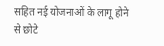सहित नई योजनाओं के लागू होने से छोटे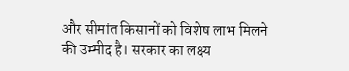और सीमांत किसानों को विशेष लाभ मिलने की उम्मीद है। सरकार का लक्ष्य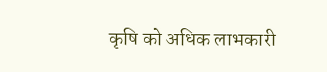कृषि को अधिक लाभकारी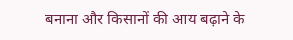बनाना और किसानों की आय बढ़ाने के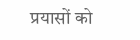प्रयासों को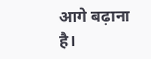आगे बढ़ाना है।